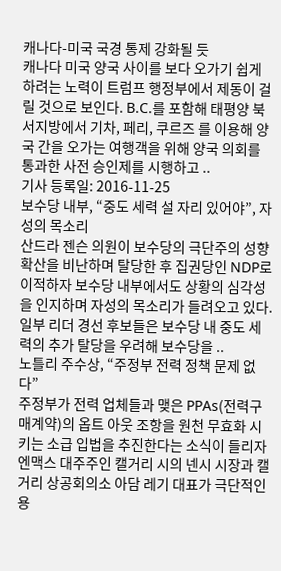캐나다-미국 국경 통제 강화될 듯
캐나다 미국 양국 사이를 보다 오가기 쉽게 하려는 노력이 트럼프 행정부에서 제동이 걸릴 것으로 보인다. B.C.를 포함해 태평양 북서지방에서 기차, 페리, 쿠르즈 를 이용해 양국 간을 오가는 여행객을 위해 양국 의회를 통과한 사전 승인제를 시행하고 ..
기사 등록일: 2016-11-25
보수당 내부, “중도 세력 설 자리 있어야”, 자성의 목소리
산드라 젠슨 의원이 보수당의 극단주의 성향 확산을 비난하며 탈당한 후 집권당인 NDP로 이적하자 보수당 내부에서도 상황의 심각성을 인지하며 자성의 목소리가 들려오고 있다. 일부 리더 경선 후보들은 보수당 내 중도 세력의 추가 탈당을 우려해 보수당을 ..
노틀리 주수상, “주정부 전력 정책 문제 없다”
주정부가 전력 업체들과 맺은 PPAs(전력구매계약)의 옵트 아웃 조항을 원천 무효화 시키는 소급 입법을 추진한다는 소식이 들리자 엔맥스 대주주인 캘거리 시의 넨시 시장과 캘거리 상공회의소 아담 레기 대표가 극단적인 용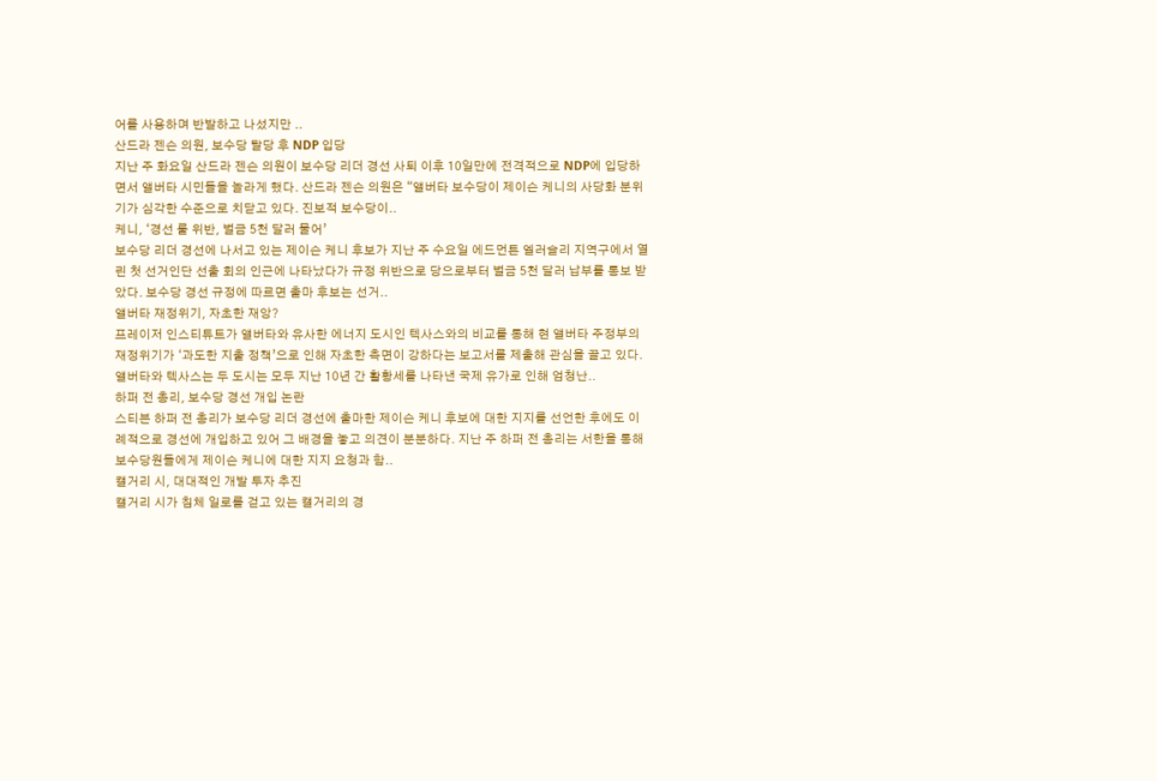어를 사용하며 반발하고 나섰지만 ..
산드라 젠슨 의원, 보수당 탈당 후 NDP 입당
지난 주 화요일 산드라 젠슨 의원이 보수당 리더 경선 사퇴 이후 10일만에 전격적으로 NDP에 입당하면서 앨버타 시민들을 놀라게 했다. 산드라 젠슨 의원은 “앨버타 보수당이 제이슨 케니의 사당화 분위기가 심각한 수준으로 치닫고 있다. 진보적 보수당이..
케니, ‘경선 룰 위반, 벌금 5천 달러 물어’
보수당 리더 경선에 나서고 있는 제이슨 케니 후보가 지난 주 수요일 에드먼튼 엘러슬리 지역구에서 열린 첫 선거인단 선출 회의 인근에 나타났다가 규정 위반으로 당으로부터 벌금 5천 달러 납부를 통보 받았다. 보수당 경선 규정에 따르면 출마 후보는 선거..
앨버타 재정위기, 자초한 재앙?
프레이저 인스티튜트가 앨버타와 유사한 에너지 도시인 텍사스와의 비교를 통해 현 앨버타 주정부의 재정위기가 ‘과도한 지출 정책’으로 인해 자초한 측면이 강하다는 보고서를 제출해 관심을 끌고 있다. 앨버타와 텍사스는 두 도시는 모두 지난 10년 간 활황세를 나타낸 국제 유가로 인해 엄청난..
하퍼 전 총리, 보수당 경선 개입 논란
스티븐 하퍼 전 총리가 보수당 리더 경선에 출마한 제이슨 케니 후보에 대한 지지를 선언한 후에도 이례적으로 경선에 개입하고 있어 그 배경을 놓고 의견이 분분하다. 지난 주 하퍼 전 총리는 서한을 통해 보수당원들에게 제이슨 케니에 대한 지지 요청과 함..
캘거리 시, 대대적인 개발 투자 추진
캘거리 시가 침체 일로를 걷고 있는 캘거리의 경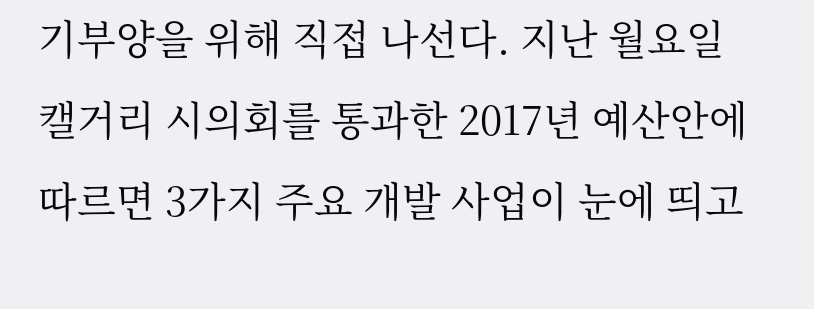기부양을 위해 직접 나선다. 지난 월요일 캘거리 시의회를 통과한 2017년 예산안에 따르면 3가지 주요 개발 사업이 눈에 띄고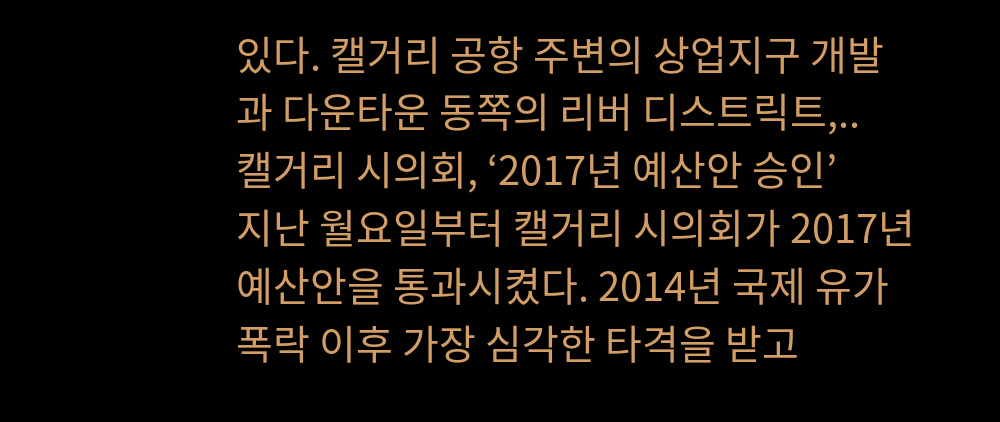있다. 캘거리 공항 주변의 상업지구 개발과 다운타운 동쪽의 리버 디스트릭트,..
캘거리 시의회, ‘2017년 예산안 승인’
지난 월요일부터 캘거리 시의회가 2017년 예산안을 통과시켰다. 2014년 국제 유가 폭락 이후 가장 심각한 타격을 받고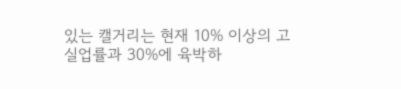있는 캘거리는 현재 10% 이상의 고 실업률과 30%에 육박하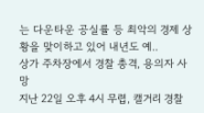는 다운타운 공실률 등 최악의 경제 상황을 맞이하고 있어 내년도 예..
상가 주차장에서 경찰 총격, 용의자 사망
지난 22일 오후 4시 무렵, 캘거리 경찰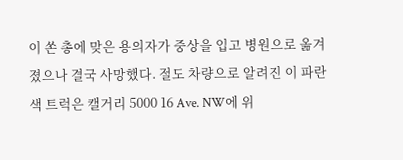이 쏜 총에 맞은 용의자가 중상을 입고 병원으로 옮겨졌으나 결국 사망했다. 절도 차량으로 알려진 이 파란색 트럭은 캘거리 5000 16 Ave. NW에 위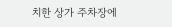치한 상가 주차장에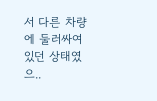서 다른 차량에 둘러싸여 있던 상태였으..